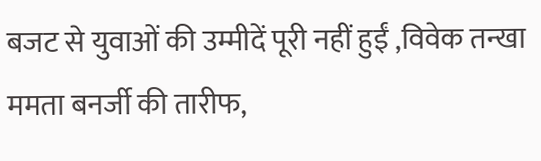बजट से युवाओं की उम्मीदें पूरी नहीं हुईं ,विवेक तन्खा
ममता बनर्जी की तारीफ,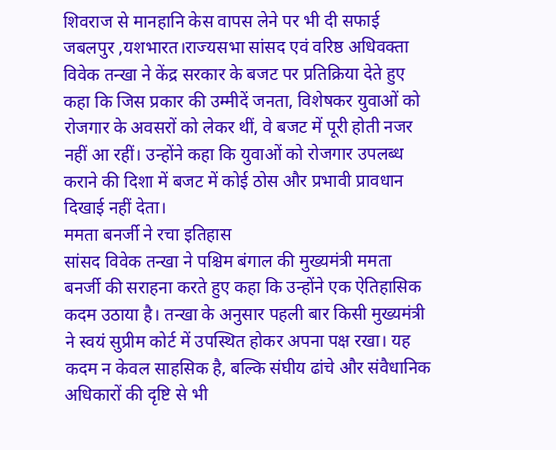शिवराज से मानहानि केस वापस लेने पर भी दी सफाई
जबलपुर ,यशभारत।राज्यसभा सांसद एवं वरिष्ठ अधिवक्ता विवेक तन्खा ने केंद्र सरकार के बजट पर प्रतिक्रिया देते हुए कहा कि जिस प्रकार की उम्मीदें जनता, विशेषकर युवाओं को रोजगार के अवसरों को लेकर थीं, वे बजट में पूरी होती नजर नहीं आ रहीं। उन्होंने कहा कि युवाओं को रोजगार उपलब्ध कराने की दिशा में बजट में कोई ठोस और प्रभावी प्रावधान दिखाई नहीं देता।
ममता बनर्जी ने रचा इतिहास
सांसद विवेक तन्खा ने पश्चिम बंगाल की मुख्यमंत्री ममता बनर्जी की सराहना करते हुए कहा कि उन्होंने एक ऐतिहासिक कदम उठाया है। तन्खा के अनुसार पहली बार किसी मुख्यमंत्री ने स्वयं सुप्रीम कोर्ट में उपस्थित होकर अपना पक्ष रखा। यह कदम न केवल साहसिक है, बल्कि संघीय ढांचे और संवैधानिक अधिकारों की दृष्टि से भी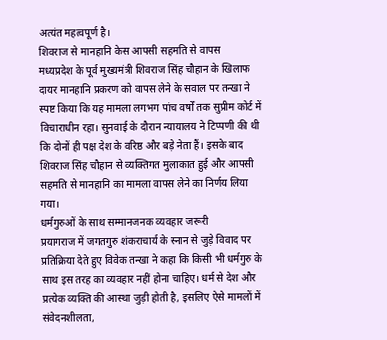अत्यंत महत्वपूर्ण है।
शिवराज से मानहानि केस आपसी सहमति से वापस
मध्यप्रदेश के पूर्व मुख्यमंत्री शिवराज सिंह चौहान के खिलाफ दायर मानहानि प्रकरण को वापस लेने के सवाल पर तन्खा ने स्पष्ट किया कि यह मामला लगभग पांच वर्षों तक सुप्रीम कोर्ट में विचाराधीन रहा। सुनवाई के दौरान न्यायालय ने टिप्पणी की थी कि दोनों ही पक्ष देश के वरिष्ठ और बड़े नेता हैं। इसके बाद शिवराज सिंह चौहान से व्यक्तिगत मुलाकात हुई और आपसी सहमति से मानहानि का मामला वापस लेने का निर्णय लिया गया।
धर्मगुरुओं के साथ सम्मानजनक व्यवहार जरूरी
प्रयागराज में जगतगुरु शंकराचार्य के स्नान से जुड़े विवाद पर प्रतिक्रिया देते हुए विवेक तन्खा ने कहा कि किसी भी धर्मगुरु के साथ इस तरह का व्यवहार नहीं होना चाहिए। धर्म से देश और प्रत्येक व्यक्ति की आस्था जुड़ी होती है, इसलिए ऐसे मामलों में संवेदनशीलता,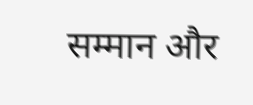सम्मान और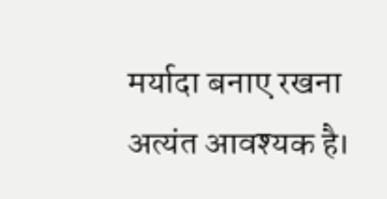मर्यादा बनाए रखना अत्यंत आवश्यक है।